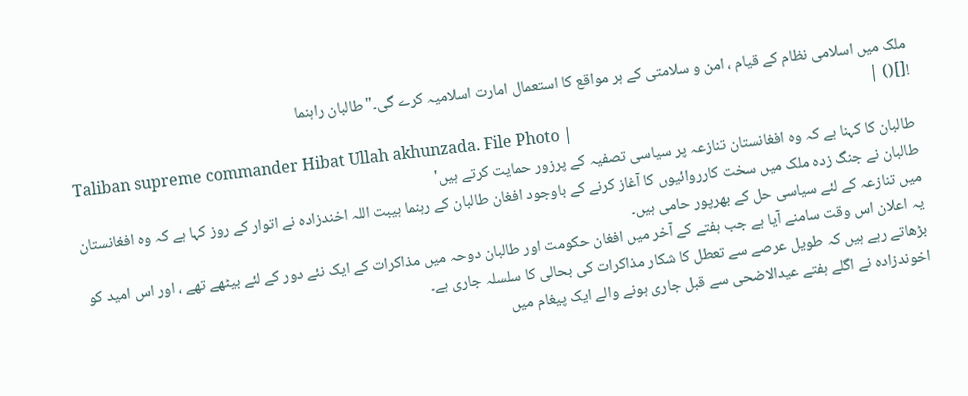ملک میں اسلامی نظام کے قیام ، امن و سلامتی کے ہر مواقع کا استعمال امارت اسلامیہ کرے گی۔"طالبان راہنما
![]() |
Taliban supreme commander Hibat Ullah akhunzada. File Photo |
طالبان کا کہنا ہے کہ وہ افغانستان تنازعہ پر سیاسی تصفیہ کے پرزور حمایت کرتے ہیں'
طالبان نے جنگ زدہ ملک میں سخت کارروائیوں کا آغاز کرنے کے باوجود افغان طالبان کے رہنما ہیبت اللہ اخندزادہ نے اتوار کے روز کہا ہے کہ وہ افغانستان میں تنازعہ کے لئے سیاسی حل کے بھرپور حامی ہیں۔
یہ اعلان اس وقت سامنے آیا ہے جب ہفتے کے آخر میں افغان حکومت اور طالبان دوحہ میں مذاکرات کے ایک نئے دور کے لئے بیٹھے تھے ، اور اس امید کو بڑھاتے رہے ہیں کہ طویل عرصے سے تعطل کا شکار مذاکرات کی بحالی کا سلسلہ جاری ہے۔
اخوندزادہ نے اگلے ہفتے عیدالاضحی سے قبل جاری ہونے والے ایک پیغام میں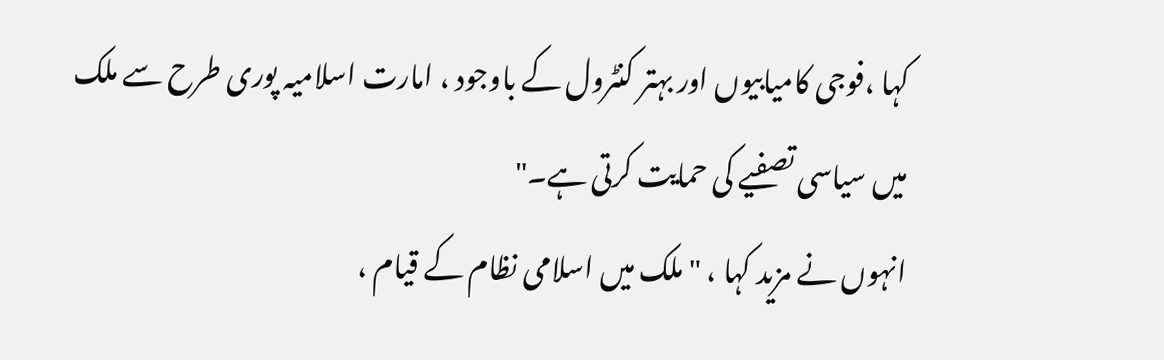کہا ،فوجی کامیابیوں اور بہتر کنٹرول کے باوجود ، امارت اسلامیہ پوری طرح سے ملک میں سیاسی تصفیے کی حمایت کرتی ہے۔"
انہوں نے مزید کہا ، "ملک میں اسلامی نظام کے قیام ،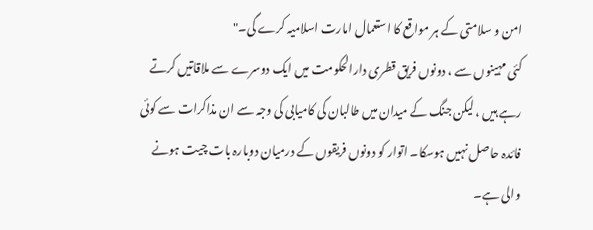امن و سلامتی کے ہر مواقع کا استعمال امارت اسلامیہ کرے گی۔"
کئی مہینوں سے ، دونوں فریق قطری دارالحکومت میں ایک دوسرے سے ملاقاتیں کرتے رہے ہیں ، لیکن جنگ کے میدان میں طالبان کی کامیابی کی وجہ سے ان مذاکرات سے کوئی فائدہ حاصل نہیں ہوسکا۔ اتوار کو دونوں فریقوں کے درمیان دوبارہ بات چیت ہونے والی ہے۔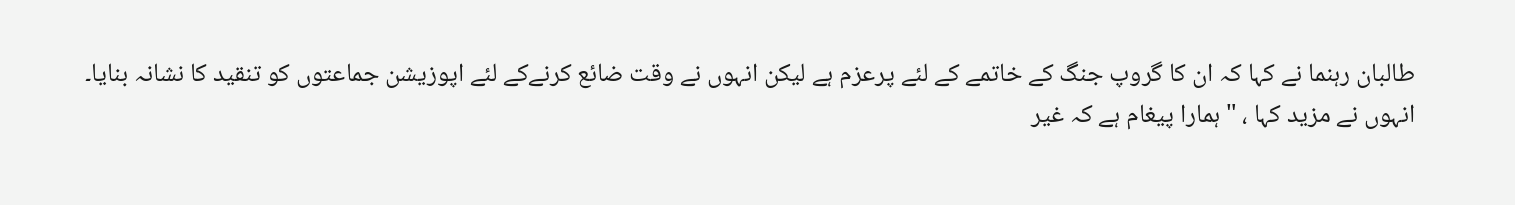طالبان رہنما نے کہا کہ ان کا گروپ جنگ کے خاتمے کے لئے پرعزم ہے لیکن انہوں نے وقت ضائع کرنےکے لئے اپوزیشن جماعتوں کو تنقید کا نشانہ بنایا۔
انہوں نے مزید کہا ، "ہمارا پیغام ہے کہ غیر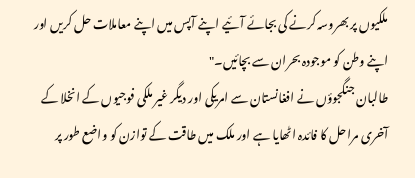ملکیوں پر بھروسہ کرنے کی بجائے آئیے اپنے آپس میں اپنے معاملات حل کریں اور اپنے وطن کو موجودہ بحران سے بچائیں۔"
طالبان جنگجوؤں نے افغانستان سے امریکی اور دیگر غیر ملکی فوجیوں کے انخلا کے آخری مراحل کا فائدہ اٹھایا ہے اور ملک میں طاقت کے توازن کو واضع طور پر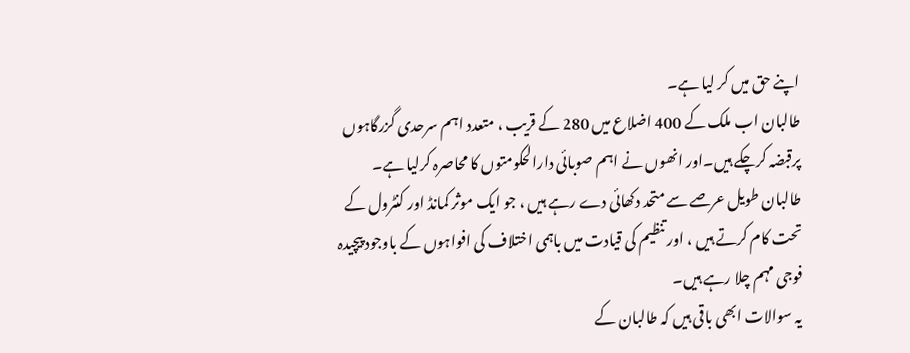اپنے حق میں کر لیا ہے۔
طالبان اب ملک کے 400 اضلاع میں 280 کے قریب ، متعدد اہم سرحدی گزرگاہوں پرقبضہ کرچکے ہیں۔اور انھوں نے اہم صوبائی دارالحکومتوں کا محاصرہ کرلیا ہے۔
طالبان طویل عرصے سے متحد دکھائی دے رہے ہیں ، جو ایک موثر کمانڈ اور کنٹرول کے تحت کام کرتے ہیں ، اور تنظیم کی قیادت میں باہمی اختلاف کی افواہوں کے باوجود پیچیدہ فوجی مہم چلا رہے ہیں۔
یہ سوالات ابھی باقی ہیں کہ طالبان کے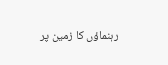رہنماؤں کا زمین پر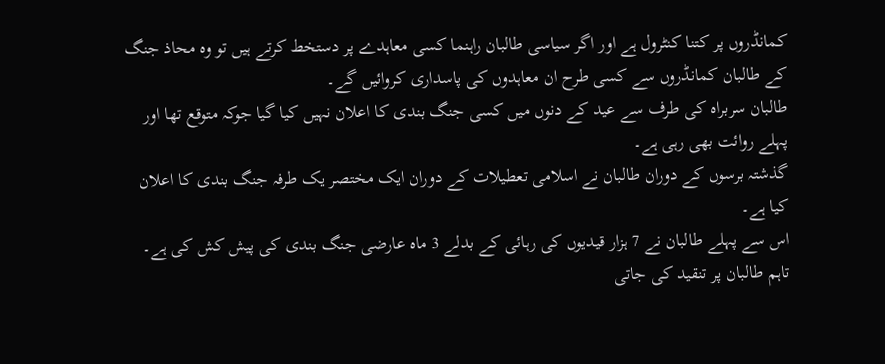کمانڈروں پر کتنا کنٹرول ہے اور اگر سیاسی طالبان راہنما کسی معاہدے پر دستخط کرتے ہیں تو وہ محاذ جنگ کے طالبان کمانڈروں سے کسی طرح ان معاہدوں کی پاسداری کروائیں گے۔
طالبان سربراہ کی طرف سے عید کے دنوں میں کسی جنگ بندی کا اعلان نہیں کیا گیا جوکہ متوقع تھا اور پہلے روائت بھی رہی ہے۔
گذشتہ برسوں کے دوران طالبان نے اسلامی تعطیلات کے دوران ایک مختصر یک طرفہ جنگ بندی کا اعلان کیا ہے۔
اس سے پہلے طالبان نے 7 ہزار قیدیوں کی رہائی کے بدلے 3 ماہ عارضی جنگ بندی کی پیش کش کی ہے۔ تاہم طالبان پر تنقید کی جاتی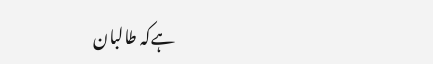ہےکہ طالبان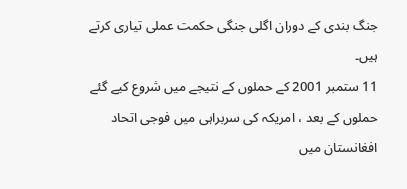جنگ بندی کے دوران اگلی جنگی حکمت عملی تیاری کرتے ہیں۔
11 ستمبر 2001 کے حملوں کے نتیجے میں شروع کیے گئے حملوں کے بعد ، امریکہ کی سربراہی میں فوجی اتحاد افغانستان میں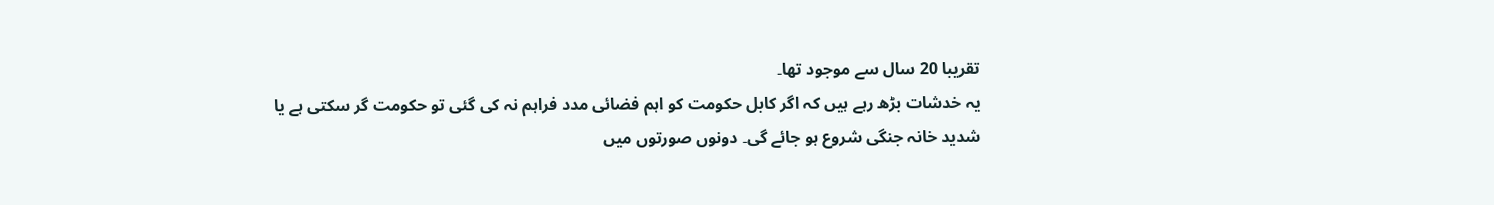تقریبا 20 سال سے موجود تھا۔
یہ خدشات بڑھ رہے ہیں کہ اگر کابل حکومت کو اہم فضائی مدد فراہم نہ کی گئی تو حکومت گر سکتی ہے یا شدید خانہ جنگی شروع ہو جائے گی۔ دونوں صورتوں میں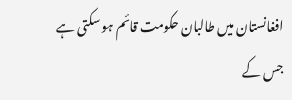افغانستان میں طالبان حکومت قائم ہو سکتی ہے جس کے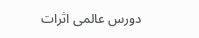دورس عالمی اثرات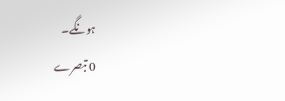ہونگے۔
0 تبصرے